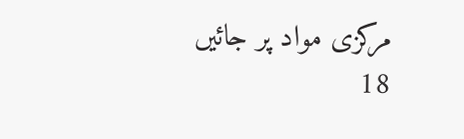مرکزی مواد پر جائیں
18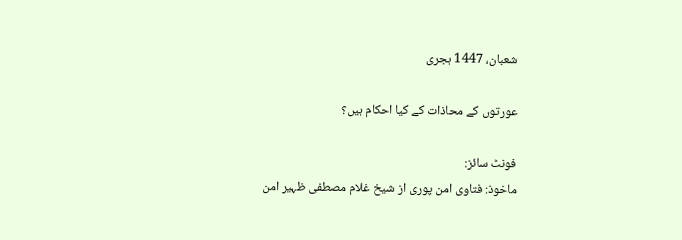شعبان، 1447 ہجری

عورتوں کے محاذات کے کیا احکام ہیں؟

فونٹ سائز:
ماخوذ: فتاوی امن پوری از شیخ غلام مصطفی ظہیر امن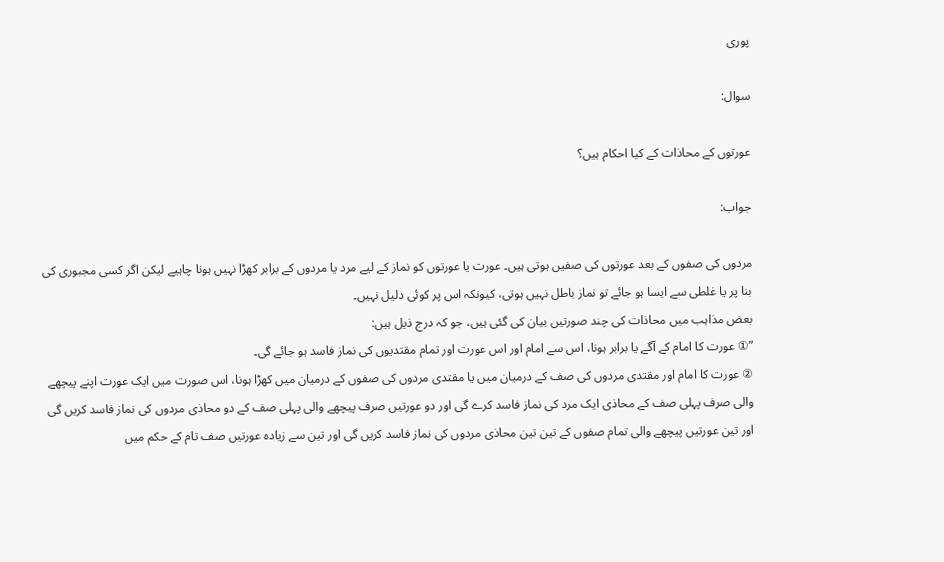پوری

سوال:

عورتوں کے محاذات کے کیا احکام ہیں؟

جواب:

مردوں کی صفوں کے بعد عورتوں کی صفیں ہوتی ہیں۔ عورت یا عورتوں کو نماز کے لیے مرد یا مردوں کے برابر کھڑا نہیں ہونا چاہیے لیکن اگر کسی مجبوری کی بنا پر یا غلطی سے ایسا ہو جائے تو نماز باطل نہیں ہوتی، کیونکہ اس پر کوئی دلیل نہیں۔
بعض مذاہب میں محاذات کی چند صورتیں بیان کی گئی ہیں، جو کہ درج ذیل ہیں:
”① عورت کا امام کے آگے یا برابر ہونا، اس سے امام اور اس عورت اور تمام مقتدیوں کی نماز فاسد ہو جائے گی۔
② عورت کا امام اور مقتدی مردوں کی صف کے درمیان میں یا مقتدی مردوں کی صفوں کے درمیان میں کھڑا ہونا، اس صورت میں ایک عورت اپنے پیچھے والی صرف پہلی صف کے محاذی ایک مرد کی نماز فاسد کرے گی اور دو عورتیں صرف پیچھے والی پہلی صف کے دو محاذی مردوں کی نماز فاسد کریں گی اور تین عورتیں پیچھے والی تمام صفوں کے تین تین محاذی مردوں کی نماز فاسد کریں گی اور تین سے زیادہ عورتیں صف تام کے حکم میں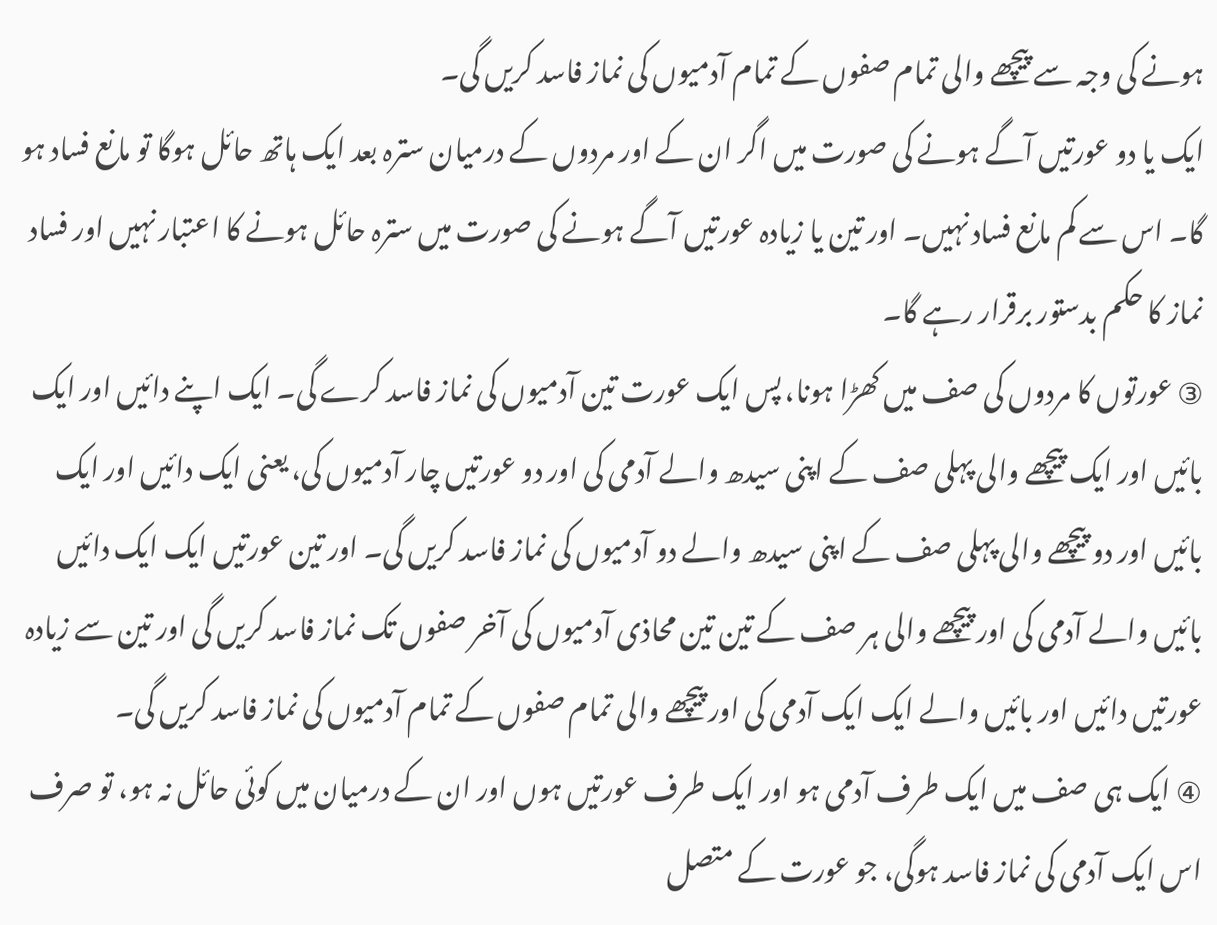ہونے کی وجہ سے پیچھے والی تمام صفوں کے تمام آدمیوں کی نماز فاسد کریں گی۔
ایک یا دو عورتیں آگے ہونے کی صورت میں اگر ان کے اور مردوں کے درمیان سترہ بعد ایک ہاتھ حائل ہوگا تو مانع فساد ہو گا۔ اس سے کم مانع فساد نہیں۔ اور تین یا زیادہ عورتیں آگے ہونے کی صورت میں سترہ حائل ہونے کا اعتبار نہیں اور فساد نماز کا حکم بدستور برقرار رہے گا۔
③ عورتوں کا مردوں کی صف میں کھڑا ہونا، پس ایک عورت تین آدمیوں کی نماز فاسد کرے گی۔ ایک اپنے دائیں اور ایک بائیں اور ایک پیچھے والی پہلی صف کے اپنی سیدھ والے آدمی کی اور دو عورتیں چار آدمیوں کی، یعنی ایک دائیں اور ایک بائیں اور دو پیچھے والی پہلی صف کے اپنی سیدھ والے دو آدمیوں کی نماز فاسد کریں گی۔ اور تین عورتیں ایک ایک دائیں بائیں والے آدمی کی اور پیچھے والی ہر صف کے تین تین محاذی آدمیوں کی آخر صفوں تک نماز فاسد کریں گی اور تین سے زیادہ عورتیں دائیں اور بائیں والے ایک ایک آدمی کی اور پیچھے والی تمام صفوں کے تمام آدمیوں کی نماز فاسد کریں گی۔
④ ایک ہی صف میں ایک طرف آدمی ہو اور ایک طرف عورتیں ہوں اور ان کے درمیان میں کوئی حائل نہ ہو، تو صرف اس ایک آدمی کی نماز فاسد ہوگی، جو عورت کے متصل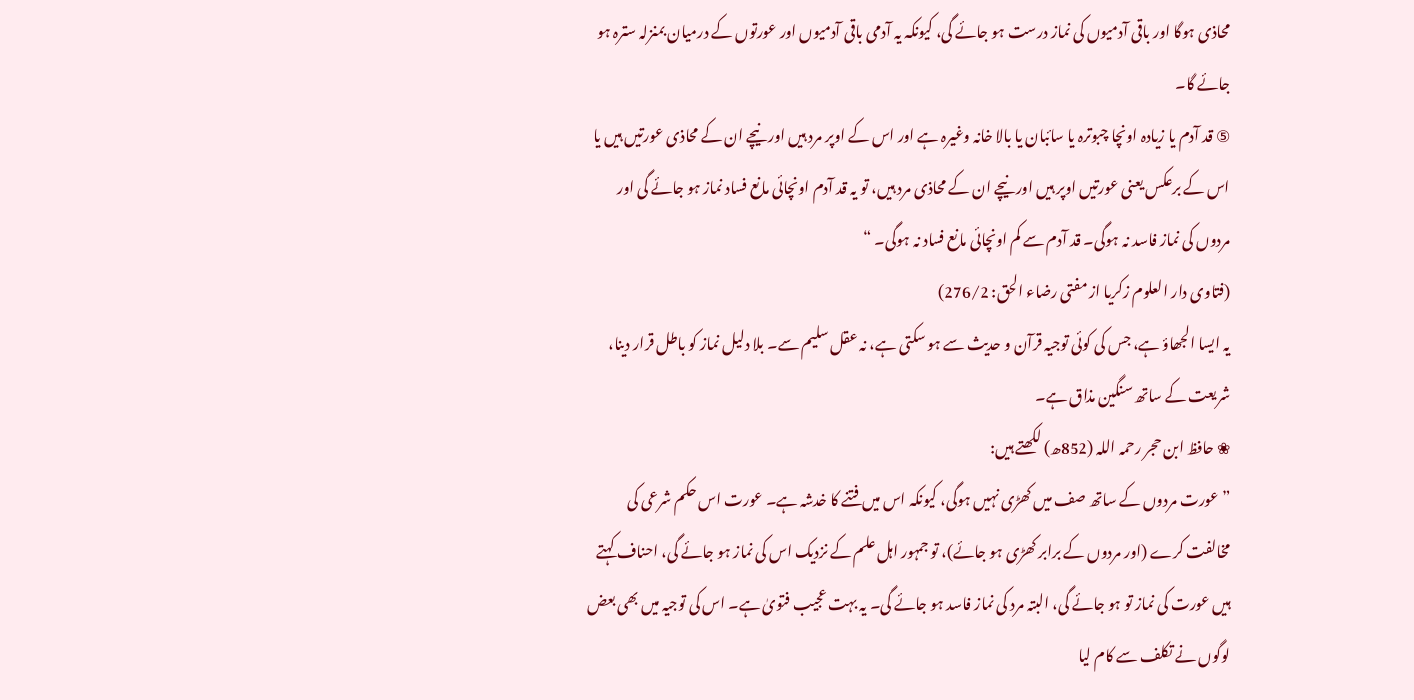محاذی ہوگا اور باقی آدمیوں کی نماز درست ہو جائے گی، کیونکہ یہ آدمی باقی آدمیوں اور عورتوں کے درمیان بمنزلہ سترہ ہو جائے گا۔
⑤ قد آدم یا زیادہ اونچا چبوترہ یا سائبان یا بالا خانہ وغیرہ ہے اور اس کے اوپر مرد ہیں اور نیچے ان کے محاذی عورتیں ہیں یا اس کے برعکس یعنی عورتیں اوپر ہیں اور نیچے ان کے محاذی مرد ہیں، تو یہ قد آدم اونچائی مانع فساد نماز ہو جائے گی اور مردوں کی نماز فاسد نہ ہوگی۔ قد آدم سے کم اونچائی مانع فساد نہ ہوگی۔ “
(فتاوی دار العلوم زکریا از مفتی رضاء الحق: 276/2)
یہ ایسا الجھاؤ ہے، جس کی کوئی توجیہ قرآن و حدیث سے ہو سکتی ہے، نہ عقل سلیم سے۔ بلا دلیل نماز کو باطل قرار دینا، شریعت کے ساتھ سنگین مذاق ہے۔
❀ حافظ ابن حجر رحمہ اللہ (852ھ) لکھتے ہیں:
”عورت مردوں کے ساتھ صف میں کھڑی نہیں ہوگی، کیونکہ اس میں فتنے کا خدشہ ہے۔ عورت اس حکم شرعی کی مخالفت کرے (اور مردوں کے برابر کھڑی ہو جائے)، تو جمہور اہل علم کے نزدیک اس کی نماز ہو جائے گی، احناف کہتے ہیں عورت کی نماز تو ہو جائے گی، البتہ مرد کی نماز فاسد ہو جائے گی۔ یہ بہت عجیب فتویٰ ہے۔ اس کی توجیہ میں بھی بعض لوگوں نے تکلف سے کام لیا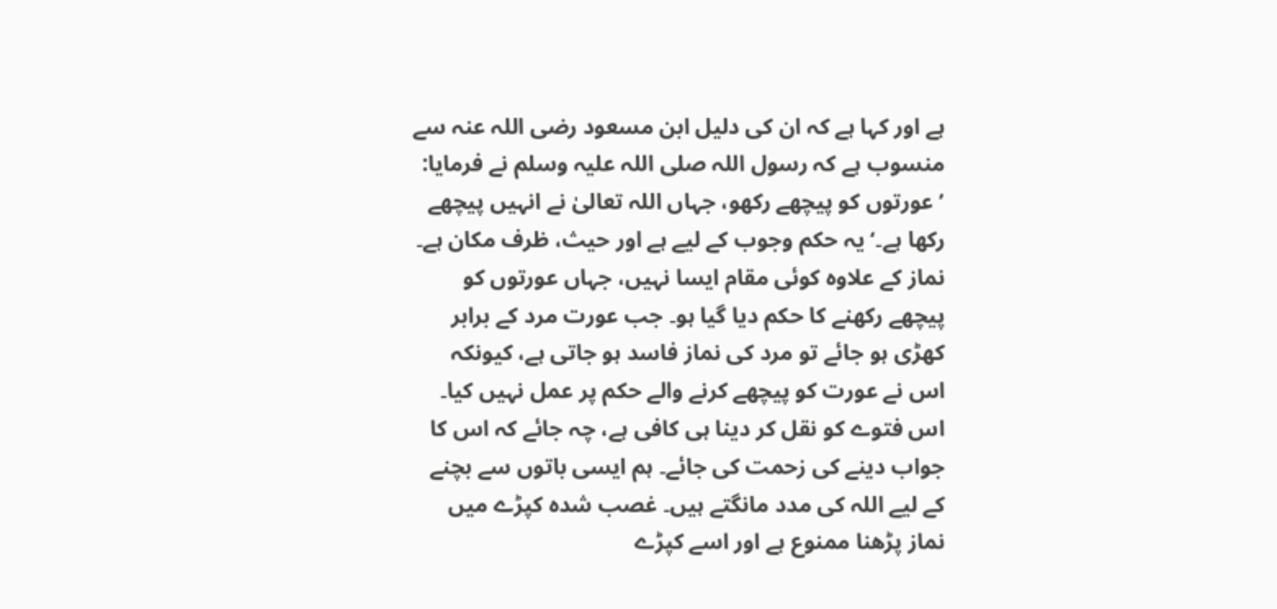ہے اور کہا ہے کہ ان کی دلیل ابن مسعود رضی اللہ عنہ سے منسوب ہے کہ رسول اللہ صلی اللہ علیہ وسلم نے فرمایا: ’عورتوں کو پیچھے رکھو، جہاں اللہ تعالیٰ نے انہیں پیچھے رکھا ہے۔‘ یہ حکم وجوب کے لیے ہے اور حیث، ظرف مکان ہے۔ نماز کے علاوہ کوئی مقام ایسا نہیں، جہاں عورتوں کو پیچھے رکھنے کا حکم دیا گیا ہو۔ جب عورت مرد کے برابر کھڑی ہو جائے تو مرد کی نماز فاسد ہو جاتی ہے، کیونکہ اس نے عورت کو پیچھے کرنے والے حکم پر عمل نہیں کیا۔ اس فتوے کو نقل کر دینا ہی کافی ہے، چہ جائے کہ اس کا جواب دینے کی زحمت کی جائے۔ ہم ایسی باتوں سے بچنے کے لیے اللہ کی مدد مانگتے ہیں۔ غصب شدہ کپڑے میں نماز پڑھنا ممنوع ہے اور اسے کپڑے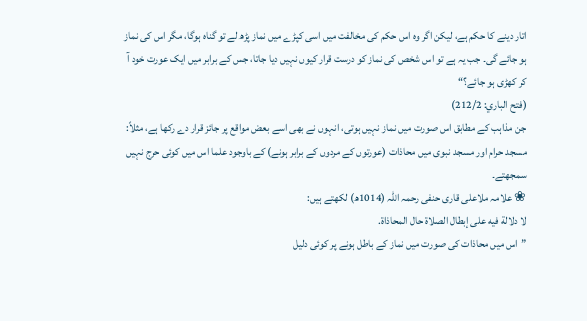اتار دینے کا حکم ہے، لیکن اگر وہ اس حکم کی مخالفت میں اسی کپڑے میں نماز پڑھ لے تو گناہ ہوگا، مگر اس کی نماز ہو جائے گی۔ جب یہ ہے تو اس شخص کی نماز کو درست قرار کیوں نہیں دیا جاتا، جس کے برابر میں ایک عورت خود آ کر کھڑی ہو جائے؟“
(فتح الباري: 212/2)
جن مذاہب کے مطابق اس صورت میں نماز نہیں ہوتی، انہوں نے بھی اسے بعض مواقع پر جائز قرار دے رکھا ہے، مثلاً:
مسجد حرام اور مسجد نبوی میں محاذات (عورتوں کے مردوں کے برابر ہونے) کے باوجود علما اس میں کوئی حرج نہیں سمجھتے۔
❀ علامہ ملاعلی قاری حنفی رحمہ اللہ (1014ھ) لکھتے ہیں:
لا دلالة فيه على إبطال الصلاة حال المحاذاة.
”اس میں محاذات کی صورت میں نماز کے باطل ہونے پر کوئی دلیل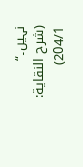نہیں۔“
(شرح النقاية: 204/1)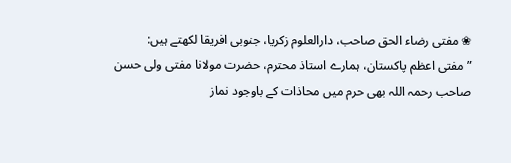❀ مفتی رضاء الحق صاحب، دارالعلوم زکریا، جنوبی افریقا لکھتے ہیں:
”مفتی اعظم پاکستان، ہمارے استاذ محترم، حضرت مولانا مفتی ولی حسن صاحب رحمہ اللہ بھی حرم میں محاذات کے باوجود نماز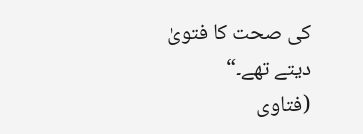کی صحت کا فتویٰ دیتے تھے۔“
(فتاوی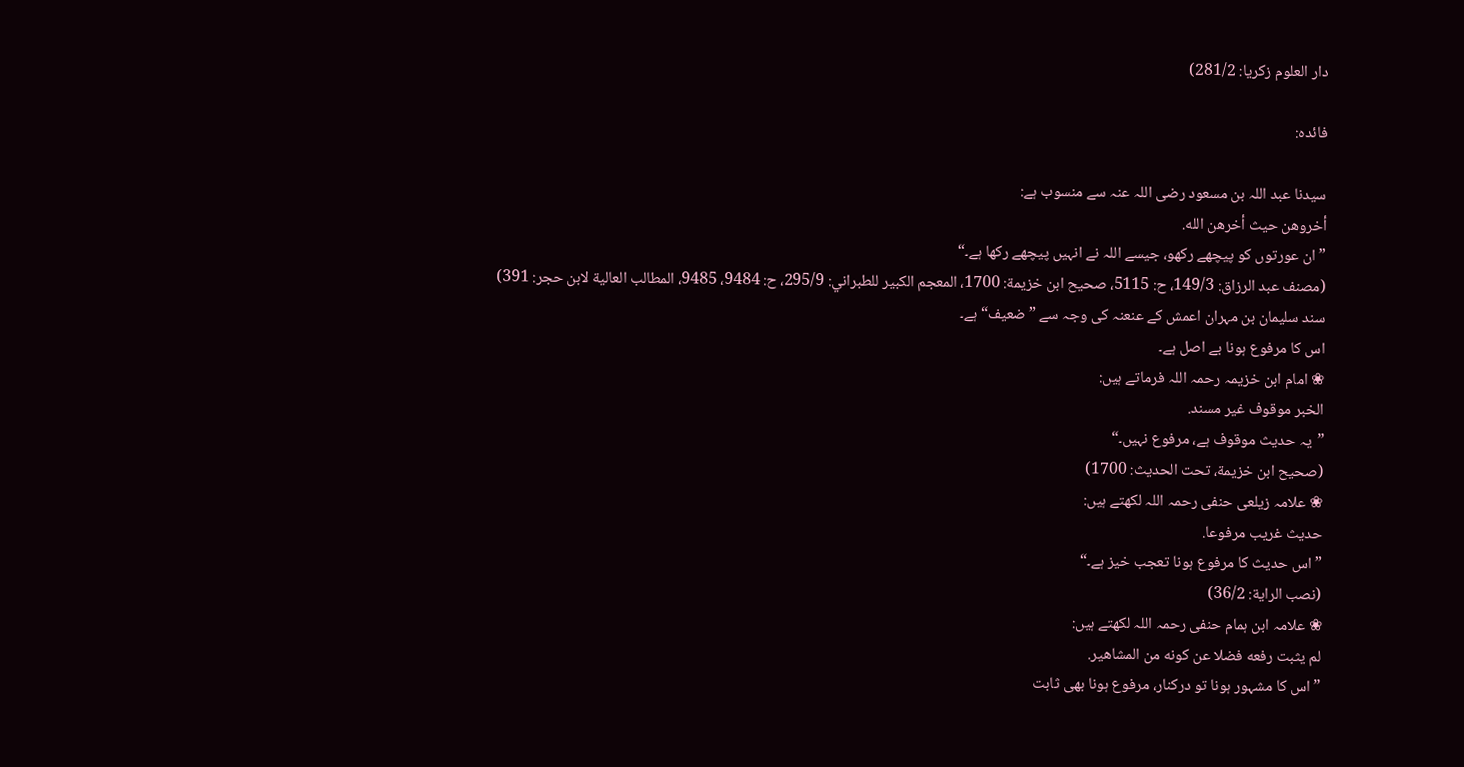دار العلوم زکریا: 281/2)

فائدہ:

سیدنا عبد اللہ بن مسعود رضی اللہ عنہ سے منسوب ہے:
أخروهن حيث أخرهن الله.
”ان عورتوں کو پیچھے رکھو، جیسے اللہ نے انہیں پیچھے رکھا ہے۔“
(مصنف عبد الرزاق: 149/3، ح: 5115، صحیح ابن خزيمة: 1700، المعجم الكبير للطبراني: 295/9، ح: 9484، 9485، المطالب العالية لابن حجر: 391)
سند سلیمان بن مہران اعمش کے عنعنہ کی وجہ سے ”ضعیف“ ہے۔
اس کا مرفوع ہونا بے اصل ہے۔
❀ امام ابن خزیمہ رحمہ اللہ فرماتے ہیں:
الخبر موقوف غير مسند.
”یہ حدیث موقوف ہے، مرفوع نہیں۔“
(صحيح ابن خزيمة، تحت الحديث: 1700)
❀ علامہ زیلعی حنفی رحمہ اللہ لکھتے ہیں:
حديث غريب مرفوعا.
”اس حدیث کا مرفوع ہونا تعجب خیز ہے۔“
(نصب الراية: 36/2)
❀ علامہ ابن ہمام حنفی رحمہ اللہ لکھتے ہیں:
لم يثبت رفعه فضلا عن كونه من المشاهير.
”اس کا مشہور ہونا تو درکنار، مرفوع ہونا بھی ثابت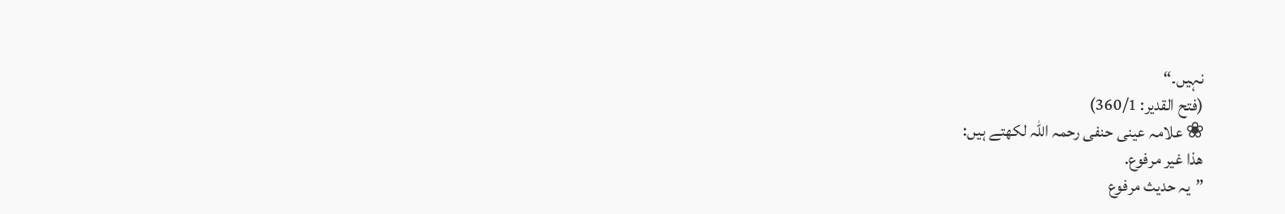نہیں۔“
(فتح القدير: 360/1)
❀ علامہ عینی حنفی رحمہ اللہ لکھتے ہیں:
هذا غير مرفوع.
”یہ حدیث مرفوع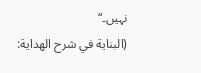نہیں۔“
(البناية في شرح الهداية: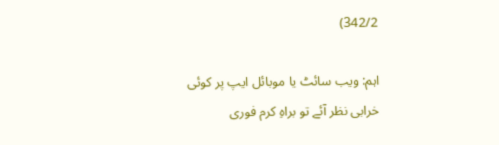342/2)

اہم: ویب سائٹ یا موبائل ایپ پر کوئی خرابی نظر آئے تو براہِ کرم فوری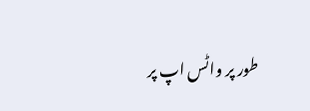طور پر واٹس اپ پر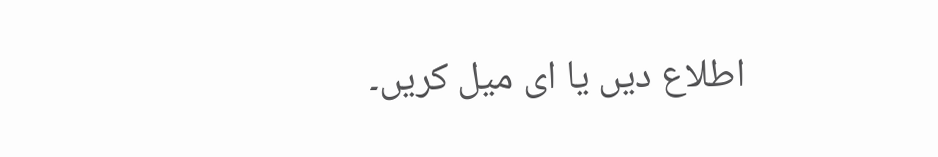اطلاع دیں یا ای میل کریں۔